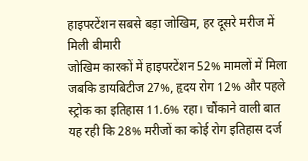हाइपरटेंशन सबसे बड़ा जोखिम, हर दूसरे मरीज में मिली बीमारी
जोखिम कारकों में हाइपरटेंशन 52% मामलों में मिला जबकि डायबिटीज 27%, हृदय रोग 12% और पहले स्ट्रोक का इतिहास 11.6% रहा। चौंकाने वाली बात यह रही कि 28% मरीजों का कोई रोग इतिहास दर्ज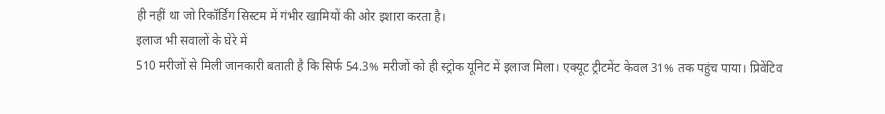ही नहीं था जो रिकॉर्डिंग सिस्टम में गंभीर खामियों की ओर इशारा करता है।
इलाज भी सवालों के घेरे में
510 मरीजों से मिली जानकारी बताती है कि सिर्फ 54.3% मरीजों को ही स्ट्रोक यूनिट में इलाज मिला। एक्यूट ट्रीटमेंट केवल 31% तक पहुंच पाया। प्रिवेंटिव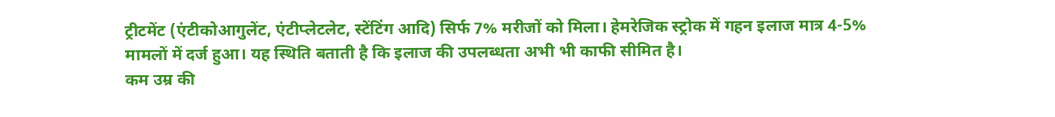ट्रीटमेंट (एंटीकोआगुलेंट, एंटीप्लेटलेट, स्टेंटिंग आदि) सिर्फ 7% मरीजों को मिला। हेमरेजिक स्ट्रोक में गहन इलाज मात्र 4-5% मामलों में दर्ज हुआ। यह स्थिति बताती है कि इलाज की उपलब्धता अभी भी काफी सीमित है।
कम उम्र की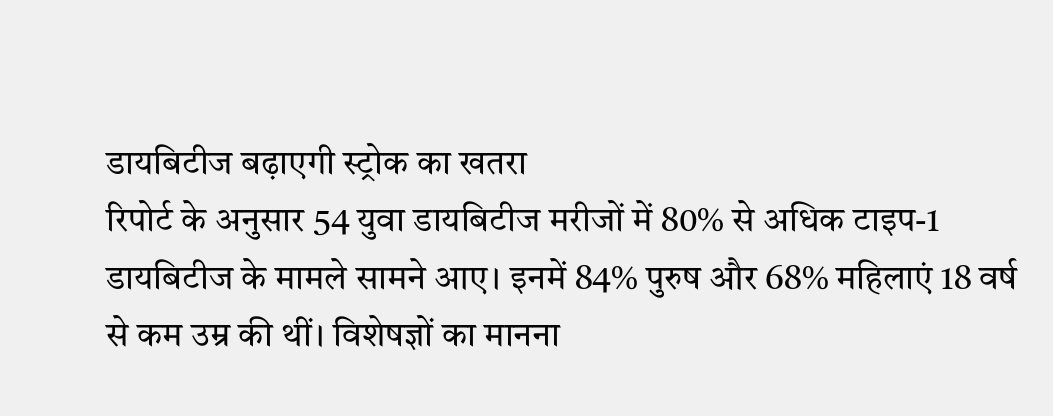डायबिटीज बढ़ाएगी स्ट्रोक का खतरा
रिपोर्ट के अनुसार 54 युवा डायबिटीज मरीजों में 80% से अधिक टाइप-1 डायबिटीज के मामले सामने आए। इनमें 84% पुरुष और 68% महिलाएं 18 वर्ष से कम उम्र की थीं। विशेषज्ञों का मानना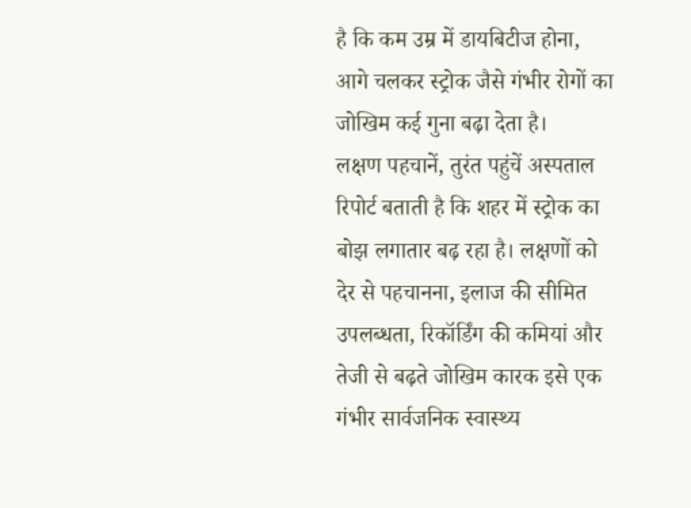है कि कम उम्र में डायबिटीज होना, आगे चलकर स्ट्रोक जैसे गंभीर रोगों का जोखिम कई गुना बढ़ा देता है।
लक्षण पहचानें, तुरंत पहुंचें अस्पताल
रिपोर्ट बताती है कि शहर में स्ट्रोक का बोझ लगातार बढ़ रहा है। लक्षणों को देर से पहचानना, इलाज की सीमित उपलब्धता, रिकॉर्डिंग की कमियां और तेजी से बढ़ते जोखिम कारक इसे एक गंभीर सार्वजनिक स्वास्थ्य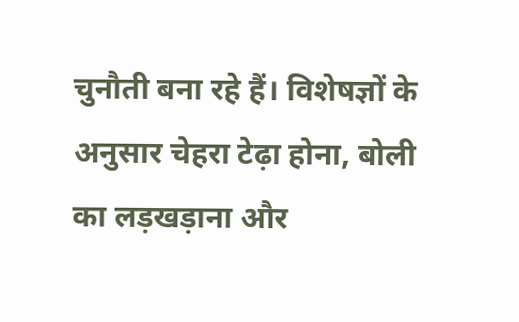चुनौती बना रहे हैं। विशेषज्ञों के अनुसार चेहरा टेढ़ा होना, बोली का लड़खड़ाना और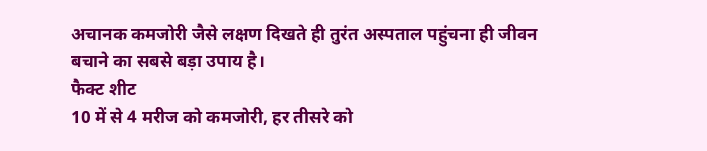अचानक कमजोरी जैसे लक्षण दिखते ही तुरंत अस्पताल पहुंचना ही जीवन बचाने का सबसे बड़ा उपाय है।
फैक्ट शीट
10 में से 4 मरीज को कमजोरी, हर तीसरे को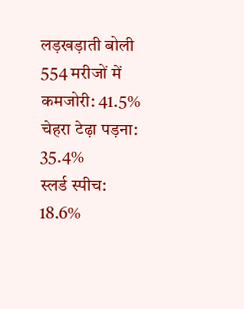लड़खड़ाती बोली
554 मरीजों में कमजोरी: 41.5%
चेहरा टेढ़ा पड़ना: 35.4%
स्लर्ड स्पीच: 18.6%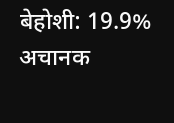बेहोशी: 19.9%
अचानक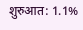शुरुआत: 1.1%